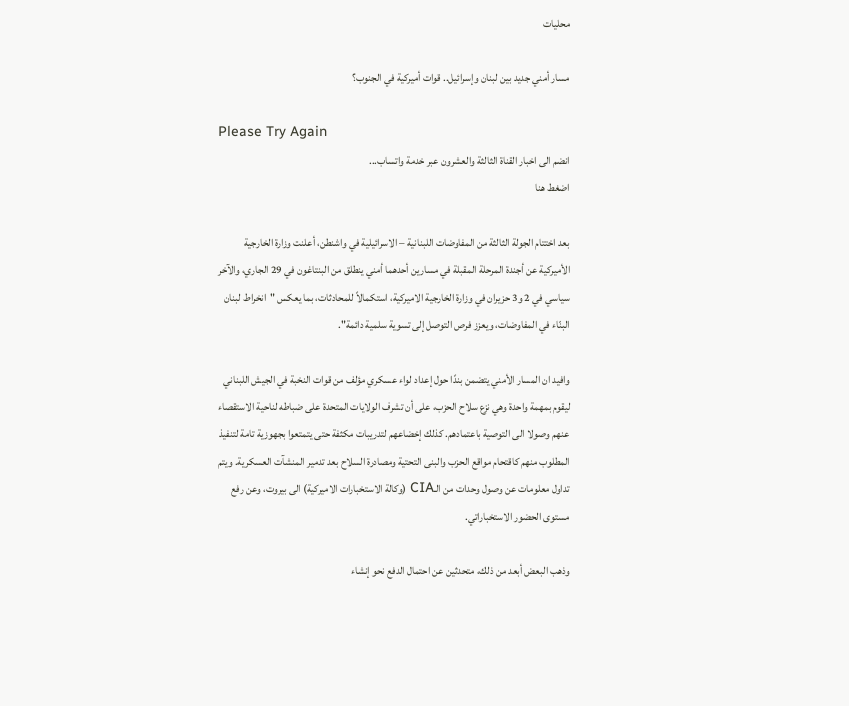محليات

مسار أمني جديد بين لبنان وإسرائيل.. قوات أميركية في الجنوب؟

Please Try Again
انضم الى اخبار القناة الثالثة والعشرون عبر خدمة واتساب...
اضغط هنا

بعد اختتام الجولة الثالثة من المفاوضات اللبنانية – الاسرائيلية في واشنطن، أعلنت وزارة الخارجية الأميركية عن أجندة المرحلة المقبلة في مسارين أحدهما أمني ينطلق من البنتاغون في 29 الجاري، والآخر سياسي في 2 و3 حزيران في وزارة الخارجية الاميركية، استكمالاً للمحادثات، بما يعكس "انخراط لبنان البنّاء في المفاوضات، ويعزز فرص التوصل إلى تسوية سلمية دائمة".

وافيد ان المسار الأمني يتضمن بندًا حول إعداد لواء عسكري مؤلف من قوات النخبة في الجيش اللبناني ليقوم بمهمة واحدة وهي نزع سلاح الحزب، على أن تشرف الولايات المتحدة على ضباطه لناحية الاستقصاء عنهم وصولا الى التوصية باعتمادهم. كذلك إخضاعهم لتدريبات مكثفة حتى يتمتعوا بجهوزية تامة لتنفيذ المطلوب منهم كاقتحام مواقع الحزب والبنى التحتية ومصادرة السلاح بعد تدمير المنشآت العسكرية. ويتم تداول معلومات عن وصول وحدات من الـCIA (وكالة الاستخبارات الاميركية) الى بيروت، وعن رفع مستوى الحضور الاستخباراتي.

وذهب البعض أبعد من ذلك، متحدثين عن احتمال الدفع نحو إنشاء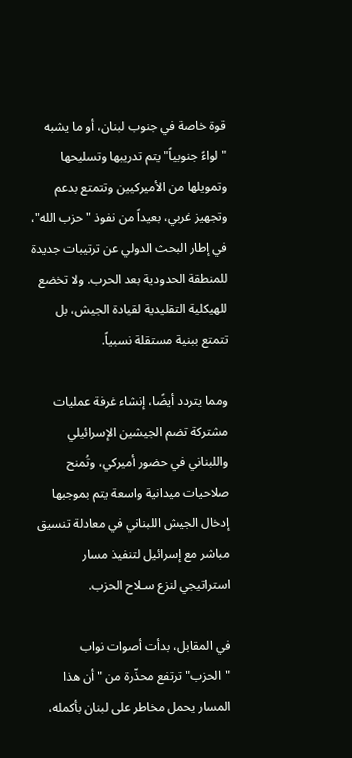قوة خاصة في جنوب لبنان، أو ما يشبه "لواءً جنوبياً" يتم تدريبها وتسليحها وتمويلها من الأميركيين وتتمتع بدعم وتجهيز غربي، بعيداً من نفوذ "حزب الله"، في إطار البحث الدولي عن ترتيبات جديدة للمنطقة الحدودية بعد الحرب. ولا تخضع للهيكلية التقليدية لقيادة الجيش، بل تتمتع ببنية مستقلة نسبياً.

ومما يتردد أيضًا، إنشاء غرفة عمليات مشتركة تضم الجيشين الإسرائيلي واللبناني في حضور أميركي، وتُمنح صلاحيات ميدانية واسعة يتم بموجبها إدخال الجيش اللبناني في معادلة تنسيق مباشر مع إسرائيل لتنفيذ مسار استراتيجي لنزع سـلاح الحزب.

في المقابل، بدأت أصوات نواب "الحزب" ترتفع محذّرة من "أن هذا المسار يحمل مخاطر على لبنان بأكمله،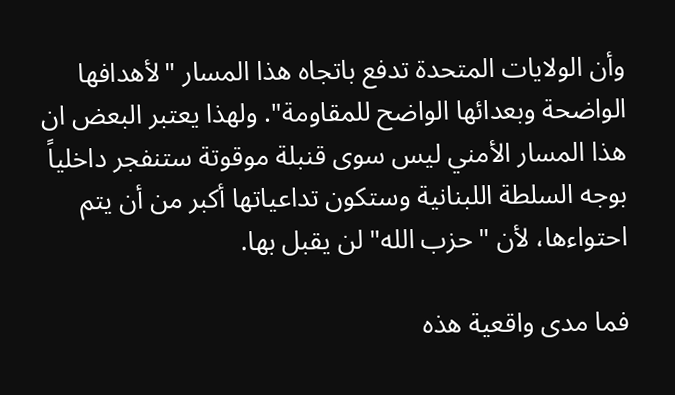وأن الولايات المتحدة تدفع باتجاه هذا المسار "لأهدافها الواضحة وبعدائها الواضح للمقاومة". ولهذا يعتبر البعض ان هذا المسار الأمني ليس سوى قنبلة موقوتة ستنفجر داخلياً بوجه السلطة اللبنانية وستكون تداعياتها أكبر من أن يتم احتواءها، لأن "حزب الله" لن يقبل بها.

فما مدى واقعية هذه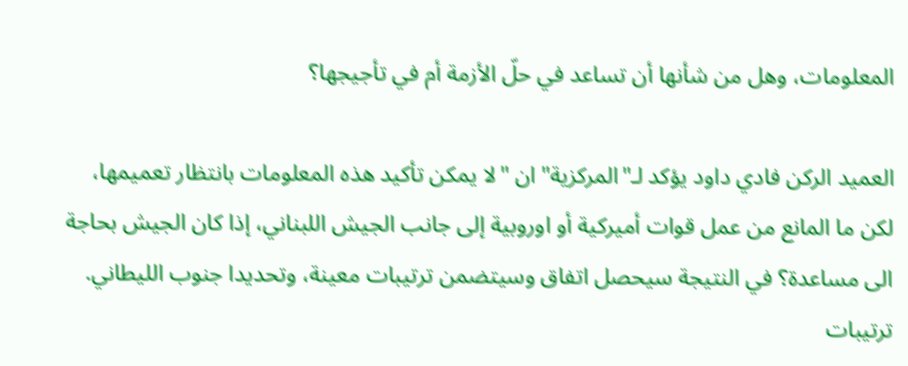المعلومات، وهل من شأنها أن تساعد في حلّ الأزمة أم في تأجيجها؟

العميد الركن فادي داود يؤكد لـ"المركزية" ان "لا يمكن تأكيد هذه المعلومات بانتظار تعميمها، لكن ما المانع من عمل قوات أميركية أو اوروبية إلى جانب الجيش اللبناني، إذا كان الجيش بحاجة الى مساعدة؟ في النتيجة سيحصل اتفاق وسيتضمن ترتيبات معينة، وتحديدا جنوب الليطاني. ترتيبات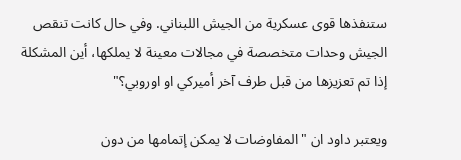ستنفذها قوى عسكرية من الجيش اللبناني. وفي حال كانت تنقص الجيش وحدات متخصصة في مجالات معينة لا يملكها، أين المشكلة إذا تم تعزيزها من قبل طرف آخر أميركي او اوروبي؟"

ويعتبر داود ان "المفاوضات لا يمكن إتمامها من دون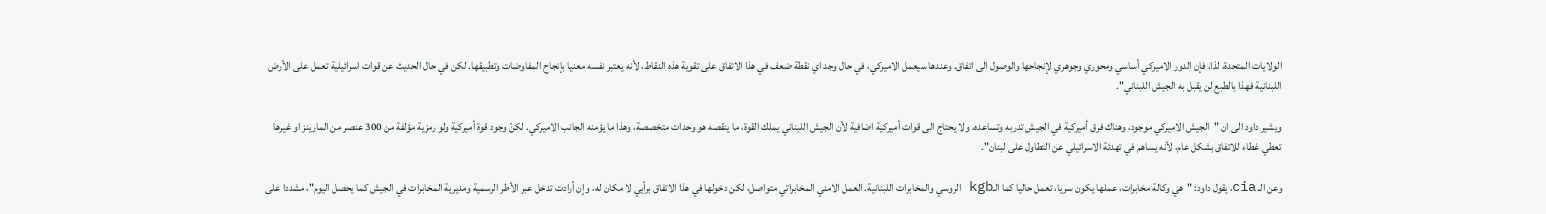الولايات المتحدة، لذا، فإن الدور الاميركي أساسي ومحوري وجوهري لإنجاحها والوصول الى اتفاق. وعندها سيعمل الاميركي، في حال وجد اي نقطة ضعف في هذا الاتفاق على تقوية هذه النقاط، لأنه يعتبر نفسه معنيا بإنجاح المفاوضات وتطبيقها. لكن في حال الحديث عن قوات اسرائيلية تعمل على الأرض اللبنانية فهذا بالطبع لن يقبل به الجيش اللبناني".

ويشير داود الى ان "الجيش الاميركي موجود، وهناك فرق أميركية في الجيش تدربه وتساعده، ولا يحتاج الى قوات أميركية اضافية لأن الجيش اللبناني يملك القوة، ما ينقصه هو وحدات متخصصة، وهذا ما يؤمنه الجانب الاميركي. لكنّ وجود قوة أميركية ولو رمزية مؤلفة من 300 عنصر من المارينز او غيرها تعطي غطاء للاتفاق بشكل عام، لأنه يساهم في تهدئة الاسرائيلي عن التطاول على لبنان".

وعن الـ cia، يقول داود: "هي وكالة مخابرات، عملها يكون سريا، تعمل حاليا كما الـkgb الروسي والمخابرات اللبنانية. العمل الامني المخابراتي متواصل، لكن دخولها في هذا الاتفاق برأيي لا مكان له، وإن أرادت تدخل عبر الأطر الرسمية ومديرية المخابرات في الجيش كما يحصل اليوم"، مشددا على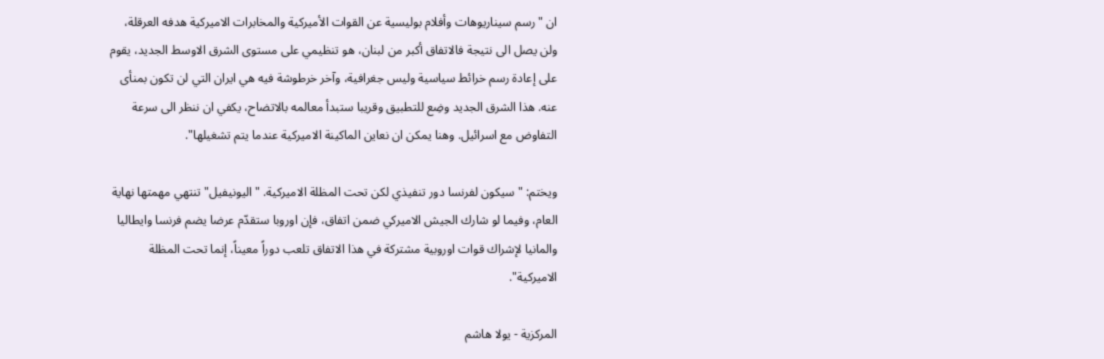ان "رسم سيناريوهات وأفلام بوليسية عن القوات الأميركية والمخابرات الاميركية هدفه العرقلة، ولن يصل الى نتيجة فالاتفاق أكبر من لبنان، هو تنظيمي على مستوى الشرق الاوسط الجديد، يقوم على إعادة رسم خرائط سياسية وليس جغرافية، وآخر خرطوشة فيه هي ايران التي لن تكون بمنأى عنه. هذا الشرق الجديد وضِع للتطبيق وقريبا ستبدأ معالمه بالاتضاح، يكفي ان ننظر الى سرعة التفاوض مع اسرائيل. وهنا يمكن ان نعاين الماكينة الاميركية عندما يتم تشغيلها".

ويختم: "سيكون لفرنسا دور تنفيذي لكن تحت المظلة الاميركية. "اليونيفيل" تنتهي مهمتها نهاية العام، وفيما لو شارك الجيش الاميركي ضمن اتفاق، فإن اوروبا ستقدّم عرضا يضم فرنسا وايطاليا والمانيا لإشراك قوات اوروبية مشتركة في هذا الاتفاق تلعب دوراً معيناً، إنما تحت المظلة الاميركية".

المركزية - يولا هاشم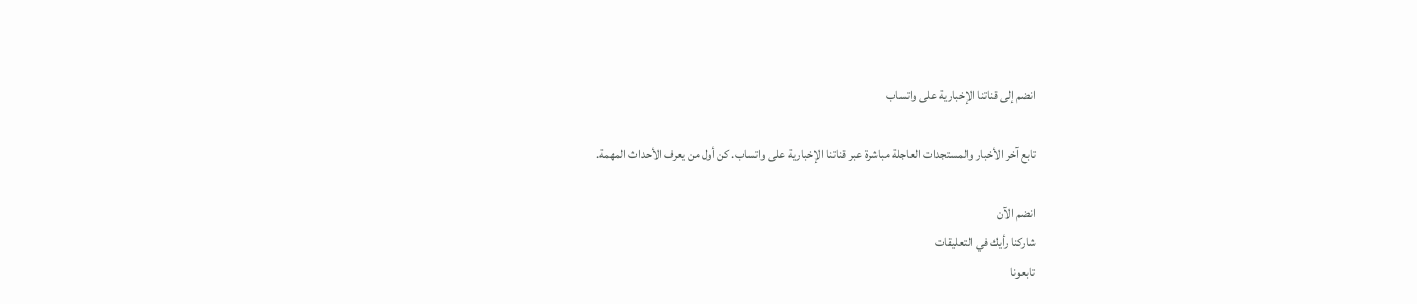انضم إلى قناتنا الإخبارية على واتساب

تابع آخر الأخبار والمستجدات العاجلة مباشرة عبر قناتنا الإخبارية على واتساب. كن أول من يعرف الأحداث المهمة.

انضم الآن
شاركنا رأيك في التعليقات
تابعونا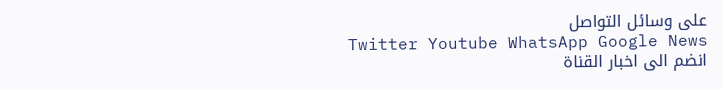على وسائل التواصل
Twitter Youtube WhatsApp Google News
انضم الى اخبار القناة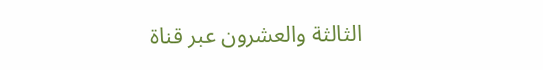الثالثة والعشرون عبر قناة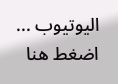اليوتيوب ...
اضغط هنا